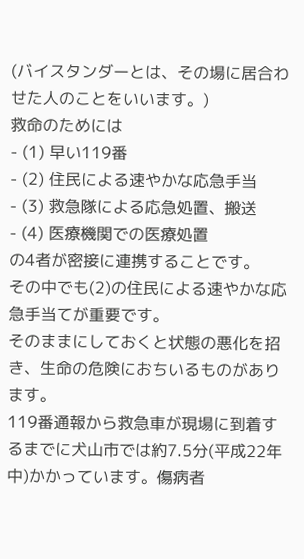(バイスタンダーとは、その場に居合わせた人のことをいいます。)
救命のためには
- (1) 早い119番
- (2) 住民による速やかな応急手当
- (3) 救急隊による応急処置、搬送
- (4) 医療機関での医療処置
の4者が密接に連携することです。
その中でも(2)の住民による速やかな応急手当てが重要です。
そのままにしておくと状態の悪化を招き、生命の危険におちいるものがあります。
119番通報から救急車が現場に到着するまでに犬山市では約7.5分(平成22年中)かかっています。傷病者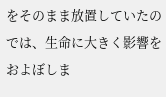をそのまま放置していたのでは、生命に大きく影響をおよぼしま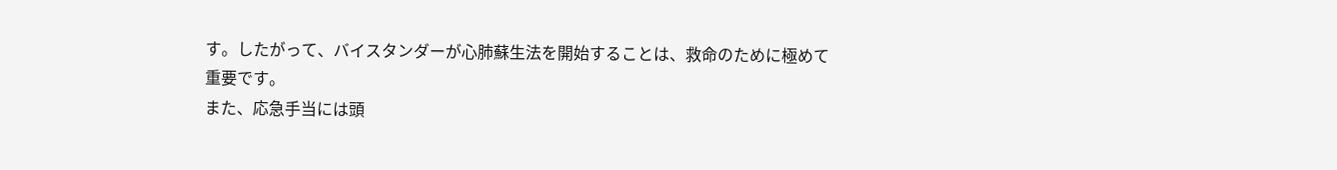す。したがって、バイスタンダーが心肺蘇生法を開始することは、救命のために極めて重要です。
また、応急手当には頭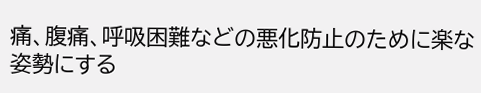痛、腹痛、呼吸困難などの悪化防止のために楽な姿勢にする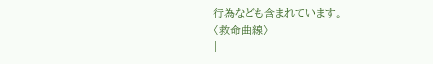行為なども含まれています。
〈救命曲線〉
|